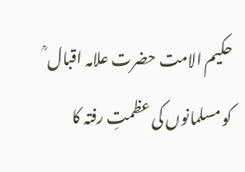حکیم الامت حضرت علامہ اقبال ؒ کو مسلمانوں کی عظمتِ رفتہ کا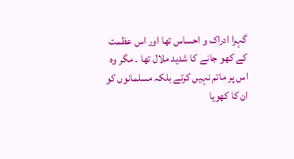گہرا ادراک و احساس تھا اور اس عظمت کے کھو جانے کا شدید ملال تھا ۔ مگر وہ اس پر ماتم نہیں کرتے بلکہ مسلمانوں کو ان کا کھویا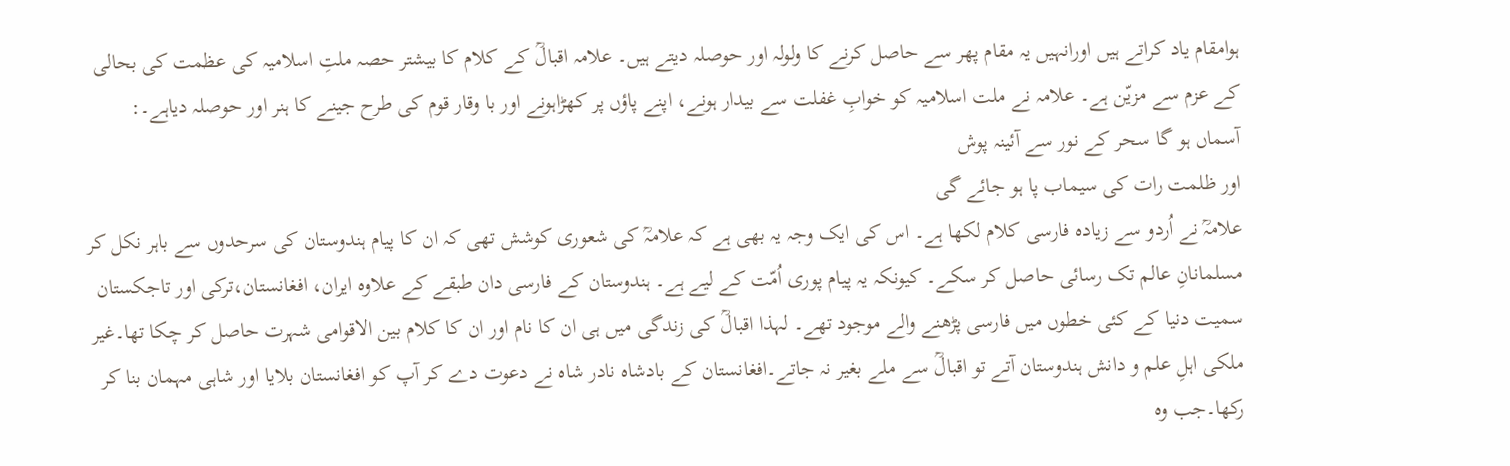ہوامقام یاد کراتے ہیں اورانہیں یہ مقام پھر سے حاصل کرنے کا ولولہ اور حوصلہ دیتے ہیں۔ علامہ اقبالؒ کے کلام کا بیشتر حصہ ملتِ اسلامیہ کی عظمت کی بحالی کے عزم سے مزیّن ہے۔ علامہ نے ملت اسلامیہ کو خوابِ غفلت سے بیدار ہونے، اپنے پاؤں پر کھڑاہونے اور با وقار قوم کی طرح جینے کا ہنر اور حوصلہ دیاہے۔:
آسماں ہو گا سحر کے نور سے آئینہ پوش
اور ظلمت رات کی سیماب پا ہو جائے گی
علامہؒ نے اُردو سے زیادہ فارسی کلام لکھا ہے۔ اس کی ایک وجہ یہ بھی ہے کہ علامہؒ کی شعوری کوشش تھی کہ ان کا پیام ہندوستان کی سرحدوں سے باہر نکل کر مسلمانانِ عالم تک رسائی حاصل کر سکے۔ کیونکہ یہ پیام پوری اُمّت کے لیے ہے۔ ہندوستان کے فارسی دان طبقے کے علاوہ ایران، افغانستان،ترکی اور تاجکستان سمیت دنیا کے کئی خطوں میں فارسی پڑھنے والے موجود تھے۔ لہذا اقبالؒ کی زندگی میں ہی ان کا نام اور ان کا کلام بین الاقوامی شہرت حاصل کر چکا تھا۔غیر ملکی اہلِ علم و دانش ہندوستان آتے تو اقبالؒ سے ملے بغیر نہ جاتے۔افغانستان کے بادشاہ نادر شاہ نے دعوت دے کر آپ کو افغانستان بلایا اور شاہی مہمان بنا کر رکھا۔جب وہ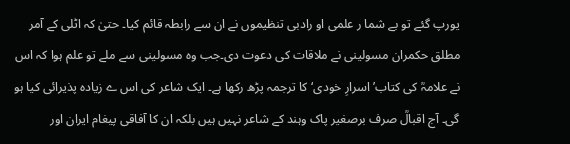یورپ گئے تو بے شما ر علمی او رادبی تنظیموں نے ان سے رابطہ قائم کیا۔ حتیٰ کہ اٹلی کے آمر مطلق حکمران مسولینی نے ملاقات کی دعوت دی۔جب وہ مسولینی سے ملے تو علم ہوا کہ اس نے علامہؒ کی کتاب’اسرارِ خودی‘کا ترجمہ پڑھ رکھا ہے۔ ایک شاعر کی اس ے زیادہ پذیرائی کیا ہو گی۔ آج اقبالؒ صرف برصغیر پاک وہند کے شاعر نہیں ہیں بلکہ ان کا آفاقی پیغام ایران اور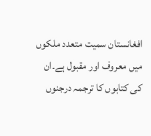افغانستان سمیت متعدد ملکوں میں معروف اور مقبول ہے۔ان کی کتابوں کا ترجمہ درجنوں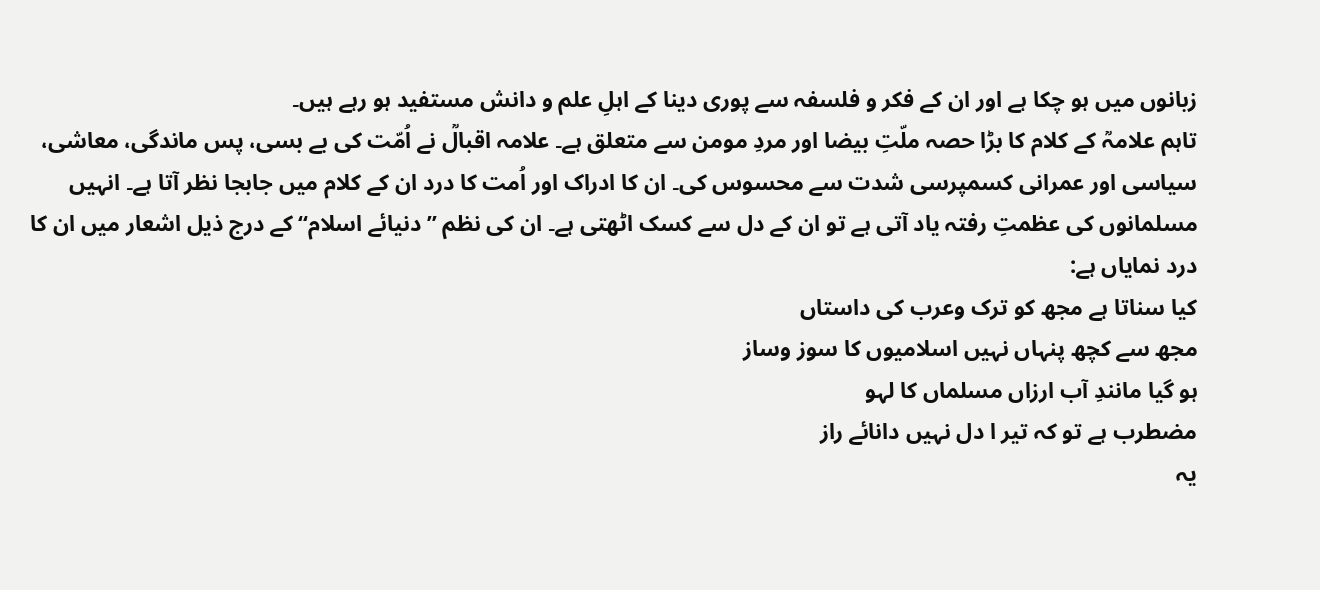زبانوں میں ہو چکا ہے اور ان کے فکر و فلسفہ سے پوری دینا کے اہلِ علم و دانش مستفید ہو رہے ہیں۔
تاہم علامہؒ کے کلام کا بڑا حصہ ملّتِ بیضا اور مردِ مومن سے متعلق ہے۔ علامہ اقبالؒ نے اُمّت کی بے بسی، پس ماندگی، معاشی، سیاسی اور عمرانی کسمپرسی شدت سے محسوس کی۔ ان کا ادراک اور اُمت کا درد ان کے کلام میں جابجا نظر آتا ہے۔ انہیں مسلمانوں کی عظمتِ رفتہ یاد آتی ہے تو ان کے دل سے کسک اٹھتی ہے۔ ان کی نظم ”دنیائے اسلام“ کے درج ذیل اشعار میں ان کا درد نمایاں ہے:
کیا سناتا ہے مجھ کو ترک وعرب کی داستاں
مجھ سے کچھ پنہاں نہیں اسلامیوں کا سوز وساز
ہو گیا مانندِ آب ارزاں مسلماں کا لہو
مضطرب ہے تو کہ تیر ا دل نہیں دانائے راز
یہ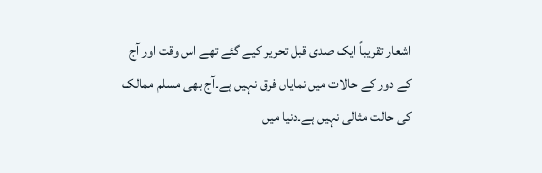اشعار تقریباً ایک صدی قبل تحریر کیے گئے تھے اس وقت اور آج کے دور کے حالات میں نمایاں فرق نہیں ہے۔آج بھی مسلم ممالک کی حالت مثالی نہیں ہے۔دنیا میں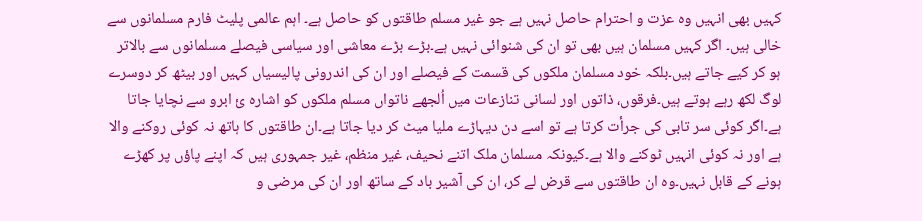کہیں بھی انہیں وہ عزت و احترام حاصل نہیں ہے جو غیر مسلم طاقتوں کو حاصل ہے۔ اہم عالمی پلیٹ فارم مسلمانوں سے خالی ہیں۔ اگر کہیں مسلمان ہیں بھی تو ان کی شنوائی نہیں ہے۔بڑے بڑے معاشی اور سیاسی فیصلے مسلمانوں سے بالاتر ہو کر کیے جاتے ہیں۔بلکہ خود مسلمان ملکوں کی قسمت کے فیصلے اور ان کی اندرونی پالیسیاں کہیں اور بیٹھ کر دوسرے لوگ لکھ رہے ہوتے ہیں۔فرقوں، ذاتوں اور لسانی تنازعات میں اُلجھے ناتواں مسلم ملکوں کو اشارہ ئ ابرو سے نچایا جاتا ہے۔اگر کوئی سر تابی کی جرأت کرتا ہے تو اسے دن دیہاڑے ملیا میٹ کر دیا جاتا ہے۔ان طاقتوں کا ہاتھ نہ کوئی روکنے والا ہے اور نہ کوئی انہیں ٹوکنے والا ہے۔کیونکہ مسلمان ملک اتنے نحیف، غیر منظم، غیر جمہوری ہیں کہ اپنے پاؤں پر کھڑے ہونے کے قابل نہیں۔وہ ان طاقتوں سے قرض لے کر، ان کی آشیر باد کے ساتھ اور ان کی مرضی و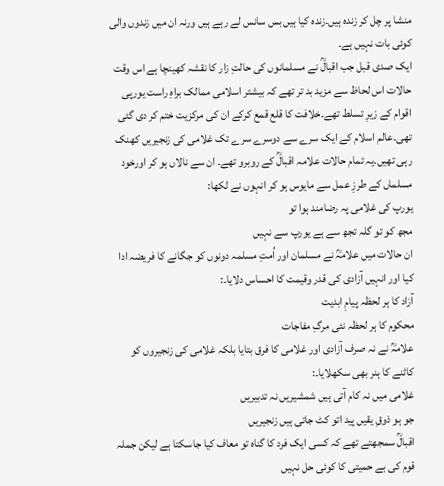منشا پر چل کر زندہ ہیں۔زندہ کیا ہیں بس سانس لے رہے ہیں ورنہ ان میں زندوں والی کوئی بات نہیں ہے۔
ایک صدی قبل جب اقبالؒ نے مسلمانوں کی حالتِ زار کا نقشہ کھینچا ہے اس وقت حالات اس لحاظ سے مزید بد تر تھے کہ بیشتر اسلامی ممالک براہِ راست یورپی اقوام کے زیرِ تسلط تھے۔خلافت کا قلع قمع کرکے ان کی مرکزیت ختم کر دی گئی تھی۔عالم اسلام کے ایک سرے سے دوسرے سرے تک غلامی کی زنجیریں کھنک رہی تھیں۔یہ تمام حالات علامہ اقبالؒ کے روبرو تھے۔ ان سے نالاں ہو کر اورخود مسلماں کے طرزِ عمل سے مایوس ہو کر انہوں نے لکھا:
یورپ کی غلامی پہ رضامند ہوا تو
مجھ کو تو گلہ تجھ سے ہے یورپ سے نہیں
ان حالات میں علامہؒ نے مسلمان اور اُمتِ مسلمہ دونوں کو جگانے کا فریضہ ادا کیا اور انہیں آزادی کی قدر وقیمت کا احساس دلایا۔:
آزاد کا ہر لحظہ پیامِ ابدیت
محکوم کا ہر لحظہ نئی مرگِ مفاجات
علامہؒ نے نہ صرف آزادی اور غلامی کا فرق بتایا بلکہ غلامی کی زنجیروں کو کاٹنے کا ہنر بھی سکھلایا۔:
غلامی میں نہ کام آتی ہیں شمشیریں نہ تدبیریں
جو ہو ذوقِ یقیں پید اتو کٹ جاتی ہیں زنجیریں
اقبالؒ سمجھتے تھے کہ کسی ایک فرد کا گناہ تو معاف کیا جاسکتا ہے لیکن جملہ قوم کی بے حمیتی کا کوئی حل نہیں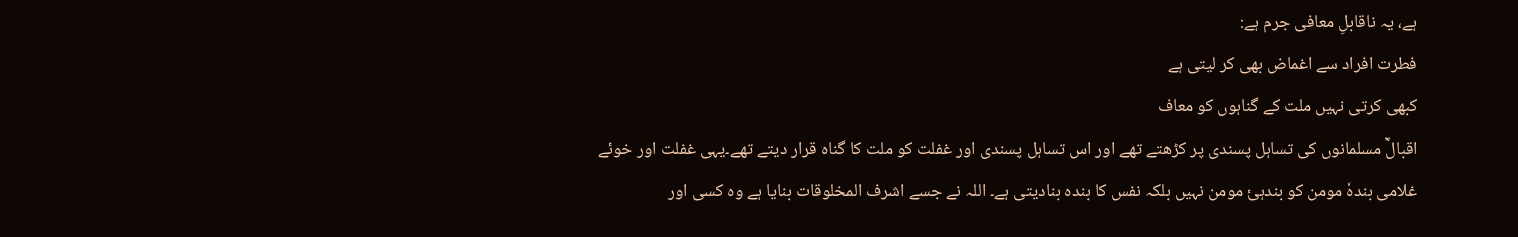ہے، یہ ناقابلِ معافی جرم ہے:
فطرت افراد سے اغماض بھی کر لیتی ہے
کبھی کرتی نہیں ملت کے گناہوں کو معاف
اقبالؒ مسلمانوں کی تساہل پسندی پر کڑھتے تھے اور اس تساہل پسندی اور غفلت کو ملت کا گناہ قرار دیتے تھے۔یہی غفلت اور خوئے غلامی بندہٗ مومن کو بندہئ مومن نہیں بلکہ نفس کا بندہ بنادیتی ہے۔ اللہ نے جسے اشرف المخلوقات بنایا ہے وہ کسی اور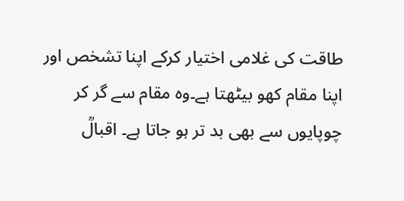طاقت کی غلامی اختیار کرکے اپنا تشخص اور اپنا مقام کھو بیٹھتا ہے۔وہ مقام سے گر کر چوپایوں سے بھی بد تر ہو جاتا ہے۔ اقبالؒ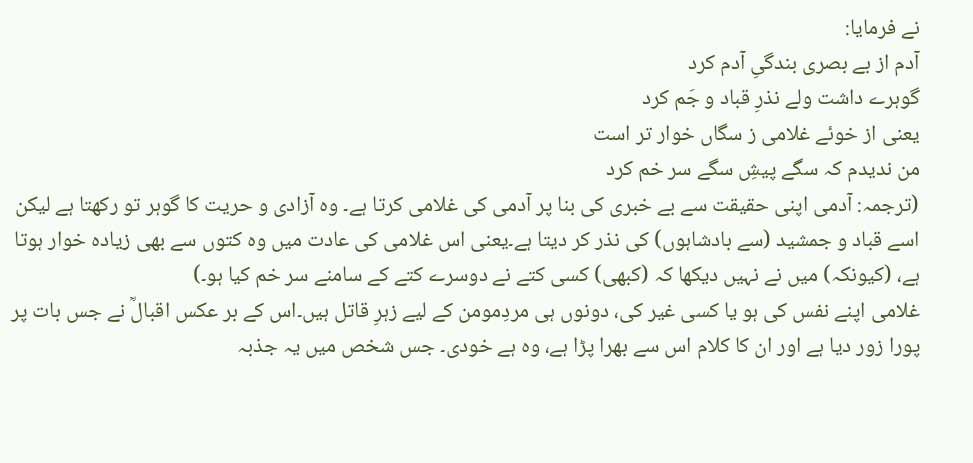نے فرمایا:
آدم از بے بصری بندگیِ آدم کرد
گوہرے داشت ولے نذرِ قباد و جَم کرد
یعنی از خوئے غلامی ز سگاں خوار تر است
من ندیدم کہ سگے پیشِ سگے سر خم کرد
(ترجمہ: آدمی اپنی حقیقت سے بے خبری کی بنا پر آدمی کی غلامی کرتا ہے۔ وہ آزادی و حریت کا گوہر تو رکھتا ہے لیکن اسے قباد و جمشید (سے بادشاہوں) کی نذر کر دیتا ہے۔یعنی اس غلامی کی عادت میں وہ کتوں سے بھی زیادہ خوار ہوتا ہے، (کیونکہ) میں نے نہیں دیکھا کہ (کبھی) کسی کتے نے دوسرے کتے کے سامنے سر خم کیا ہو۔)
غلامی اپنے نفس کی ہو یا کسی غیر کی، دونوں ہی مردِمومن کے لیے زہرِ قاتل ہیں۔اس کے بر عکس اقبالؒ نے جس بات پر پورا زور دیا ہے اور ان کا کلام اس سے بھرا پڑا ہے، وہ ہے خودی۔ جس شخص میں یہ جذبہ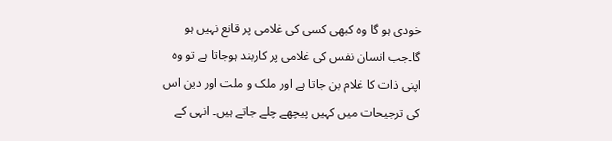خودی ہو گا وہ کبھی کسی کی غلامی پر قانع نہیں ہو گا۔جب انسان نفس کی غلامی پر کاربند ہوجاتا ہے تو وہ اپنی ذات کا غلام بن جاتا ہے اور ملک و ملت اور دین اس کی ترجیحات میں کہیں پیچھے چلے جاتے ہیں۔ انہی کے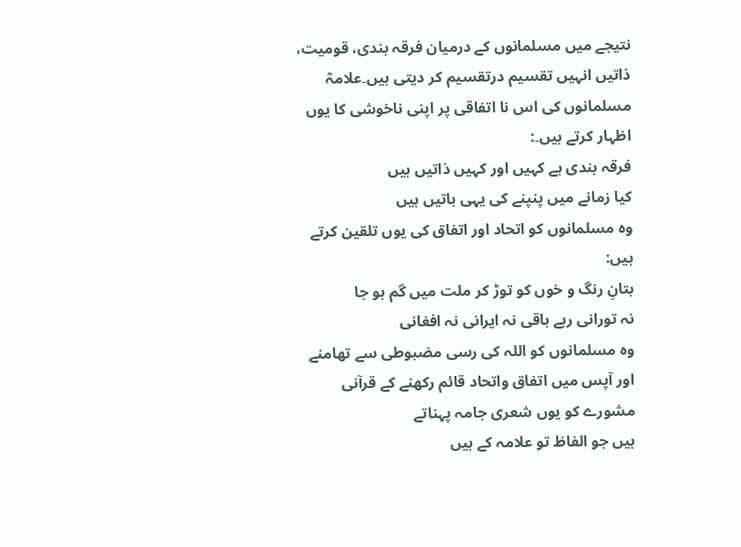نتیجے میں مسلمانوں کے درمیان فرقہ بندی، قومیت، ذاتیں انہیں تقسیم درتقسیم کر دیتی ہیں۔علامہؒ مسلمانوں کی اس نا اتفاقی پر اپنی ناخوشی کا یوں اظہار کرتے ہیں۔:
فرقہ بندی ہے کہیں اور کہیں ذاتیں ہیں
کیا زمانے میں پنپنے کی یہی باتیں ہیں
وہ مسلمانوں کو اتحاد اور اتفاق کی یوں تلقین کرتے ہیں:
بتانِ رنگ و خوں کو توڑ کر ملت میں گم ہو جا
نہ تورانی رہے باقی نہ ایرانی نہ افغانی
وہ مسلمانوں کو اللہ کی رسی مضبوطی سے تھامنے اور آپس میں اتفاق واتحاد قائم رکھنے کے قرآنی مشورے کو یوں شعری جامہ پہناتے
ہیں جو الفاظ تو علامہ کے ہیں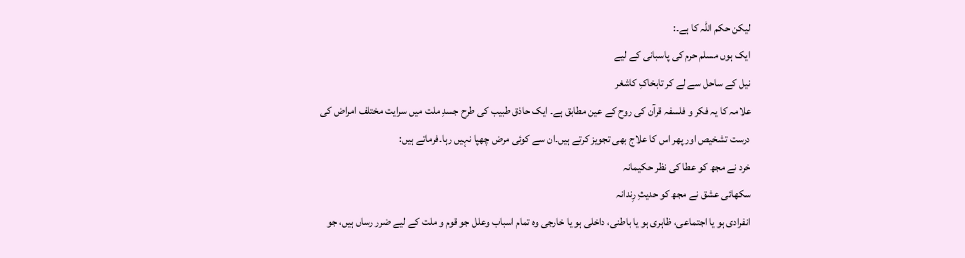لیکن حکم اللہ کا ہے۔:
ایک ہوں مسلم حرم کی پاسبانی کے لیے
نیل کے ساحل سے لے کر تابخاکِ کاشغر
علامہ کا یہ فکر و فلسفہ قرآن کی روح کے عین مطابق ہے۔ ایک حاذق طبیب کی طرح جسدِ ملت میں سرایت مختلف امراض کی درست تشخیص اور پھر اس کا علاج بھی تجویز کرتے ہیں۔ان سے کوئی مرض چھپا نہیں رہا۔فرماتے ہیں:
خرد نے مجھ کو عطا کی نظر حکیمانہ
سکھائی عشق نے مجھ کو حدیثِ رِندانہ
انفرادی ہو یا اجتماعی، ظاہری ہو یا باطنی، داخلی ہو یا خارجی وہ تمام اسباب وعلل جو قوم و ملت کے لیے ضرر رساں ہیں، جو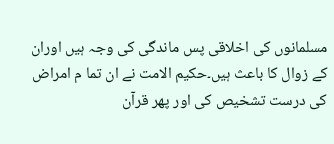مسلمانوں کی اخلاقی پس ماندگی کی وجہ ہیں اوران کے زوال کا باعث ہیں۔حکیم الامت نے ان تما م امراض کی درست تشخیص کی اور پھر قرآن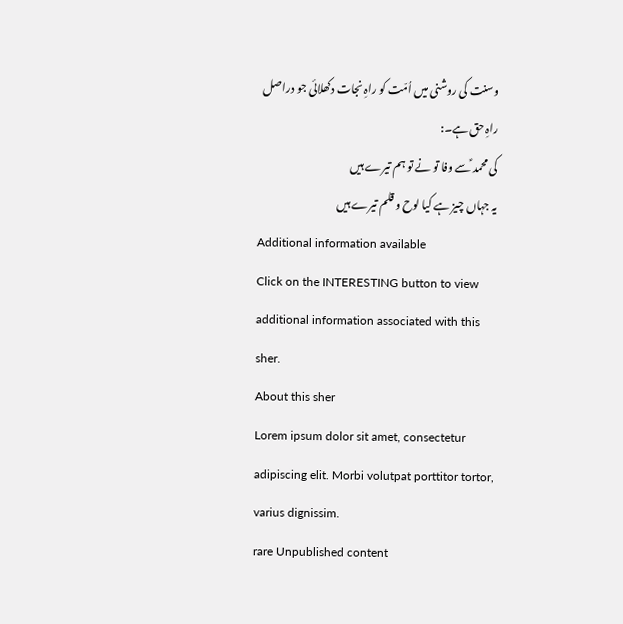وسنت کی روشنی میں اُمّت کو راہِ نجات دکھلائی جو دراصل راہِ حق ہے۔:
کی محمد ؑسے وفا تو نے تو ہم تیرے ہیں
یہ جہاں چیز ہے کیا لوح و قلم تیرے ہیں
Additional information available
Click on the INTERESTING button to view additional information associated with this sher.
About this sher
Lorem ipsum dolor sit amet, consectetur adipiscing elit. Morbi volutpat porttitor tortor, varius dignissim.
rare Unpublished content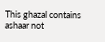This ghazal contains ashaar not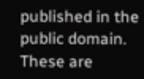published in the public domain. These are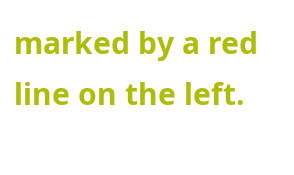marked by a red line on the left.